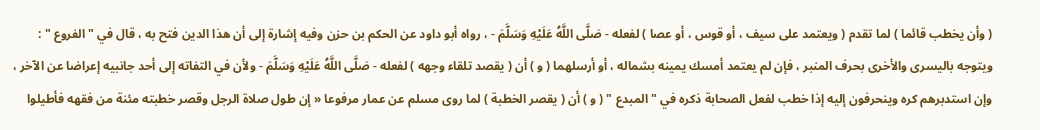( وأن يخطب قائما ) لما تقدم ( ويعتمد على سيف ، أو قوس ، أو عصا ) لفعله - صَلَّى اللَّهُ عَلَيْهِ وَسَلَّمَ - ، رواه أبو داود عن الحكم بن حزن وفيه إشارة إلى أن هذا الدين فتح به ، قال في " الفروع " : ويتوجه باليسرى والأخرى بحرف المنبر ، فإن لم يعتمد أمسك يمينه بشماله ، أو أرسلهما ( و ) أن ( يقصد تلقاء وجهه ) لفعله - صَلَّى اللَّهُ عَلَيْهِ وَسَلَّمَ - ولأن في التفاته إلى أحد جانبيه إعراضا عن الآخر ، وإن استدبرهم كره وينحرفون إليه إذا خطب لفعل الصحابة ذكره في " المبدع " ( و ) أن ( يقصر الخطبة ) لما روى مسلم عن عمار مرفوعا « إن طول صلاة الرجل وقصر خطبته مئنة من فقهه فأطيلوا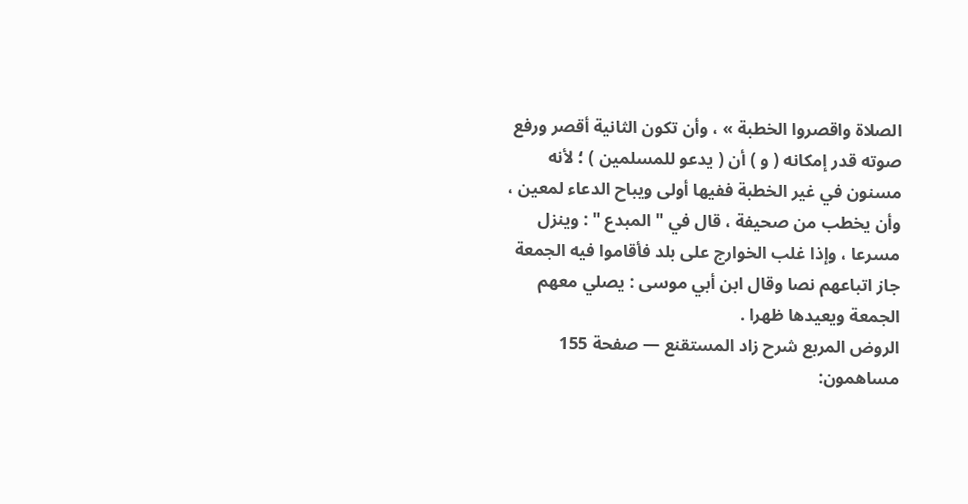الصلاة واقصروا الخطبة » ، وأن تكون الثانية أقصر ورفع صوته قدر إمكانه ( و ) أن ( يدعو للمسلمين ) ؛ لأنه مسنون في غير الخطبة ففيها أولى ويباح الدعاء لمعين ، وأن يخطب من صحيفة ، قال في " المبدع " : وينزل مسرعا ، وإذا غلب الخوارج على بلد فأقاموا فيه الجمعة جاز اتباعهم نصا وقال ابن أبي موسى : يصلي معهم الجمعة ويعيدها ظهرا .
الروض المربع شرح زاد المستقنع — صفحة 155
مساهمون: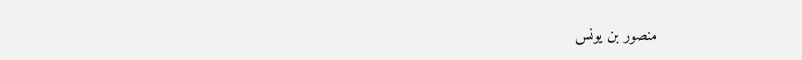منصور بن يونس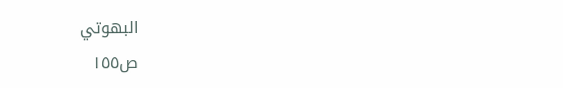البهوتي
ص١٥٥